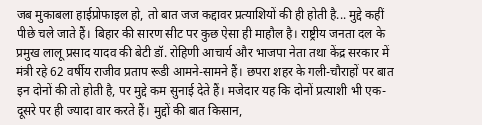जब मुकाबला हाईप्रोफाइल हो, तो बात जज कद्दावर प्रत्याशियों की ही होती है... मुद्दे कहीं पीछे चले जाते हैं। बिहार की सारण सीट पर कुछ ऐसा ही माहौल है। राष्ट्रीय जनता दल के प्रमुख लालू प्रसाद यादव की बेटी डॉ. रोहिणी आचार्य और भाजपा नेता तथा केंद्र सरकार में मंत्री रहे 62 वर्षीय राजीव प्रताप रूडी आमने-सामने हैं। छपरा शहर के गली-चौराहों पर बात इन दोनों की तो होती है, पर मुद्दे कम सुनाई देते हैं। मजेदार यह कि दोनों प्रत्याशी भी एक-दूसरे पर ही ज्यादा वार करते हैं। मुद्दों की बात किसान,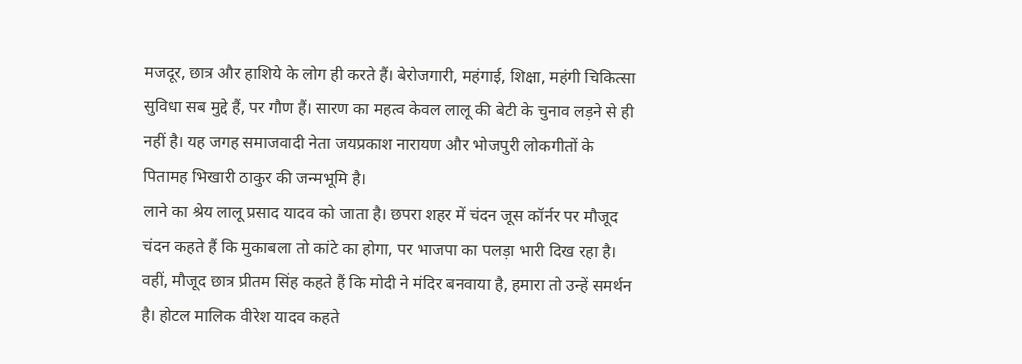मजदूर, छात्र और हाशिये के लोग ही करते हैं। बेरोजगारी, महंगाई, शिक्षा, महंगी चिकित्सा सुविधा सब मुद्दे हैं, पर गौण हैं। सारण का महत्व केवल लालू की बेटी के चुनाव लड़ने से ही नहीं है। यह जगह समाजवादी नेता जयप्रकाश नारायण और भोजपुरी लोकगीतों के पितामह भिखारी ठाकुर की जन्मभूमि है।
लाने का श्रेय लालू प्रसाद यादव को जाता है। छपरा शहर में चंदन जूस कॉर्नर पर मौजूद चंदन कहते हैं कि मुकाबला तो कांटे का होगा, पर भाजपा का पलड़ा भारी दिख रहा है। वहीं, मौजूद छात्र प्रीतम सिंह कहते हैं कि मोदी ने मंदिर बनवाया है, हमारा तो उन्हें समर्थन है। होटल मालिक वीरेश यादव कहते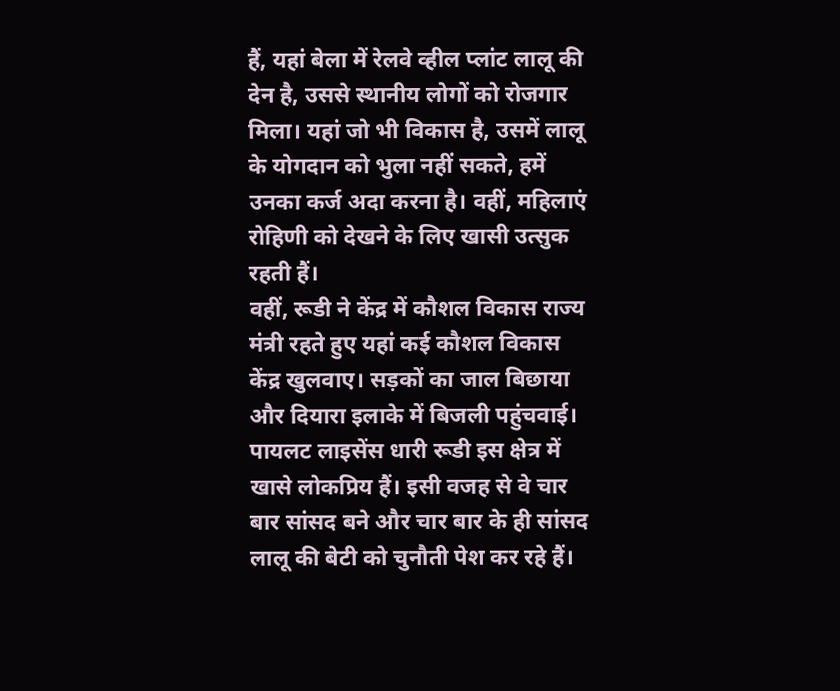हैं, यहां बेला में रेलवे व्हील प्लांट लालू की देन है, उससे स्थानीय लोगों को रोजगार मिला। यहां जो भी विकास है, उसमें लालू के योगदान को भुला नहीं सकते, हमें उनका कर्ज अदा करना है। वहीं, महिलाएं रोहिणी को देखने के लिए खासी उत्सुक रहती हैं।
वहीं, रूडी ने केंद्र में कौशल विकास राज्य मंत्री रहते हुए यहां कई कौशल विकास केंद्र खुलवाए। सड़कों का जाल बिछाया और दियारा इलाके में बिजली पहुंचवाई। पायलट लाइसेंस धारी रूडी इस क्षेत्र में खासे लोकप्रिय हैं। इसी वजह से वे चार बार सांसद बने और चार बार के ही सांसद लालू की बेटी को चुनौती पेश कर रहे हैं।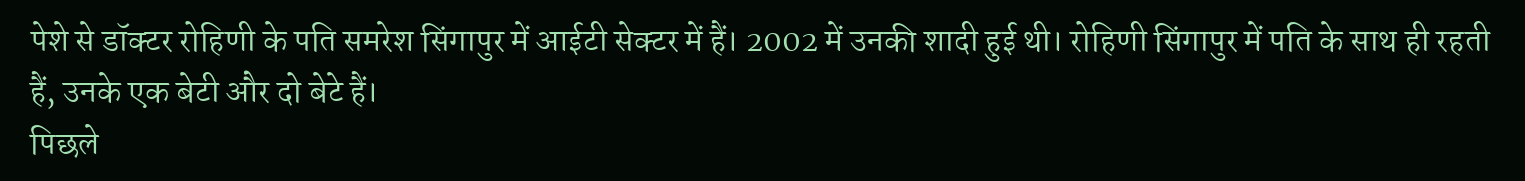पेशे से डॉक्टर रोहिणी के पति समरेश सिंगापुर में आईटी सेक्टर में हैं। 2002 में उनकी शादी हुई थी। रोहिणी सिंगापुर में पति के साथ ही रहती हैं, उनके एक बेटी और दो बेटे हैं।
पिछले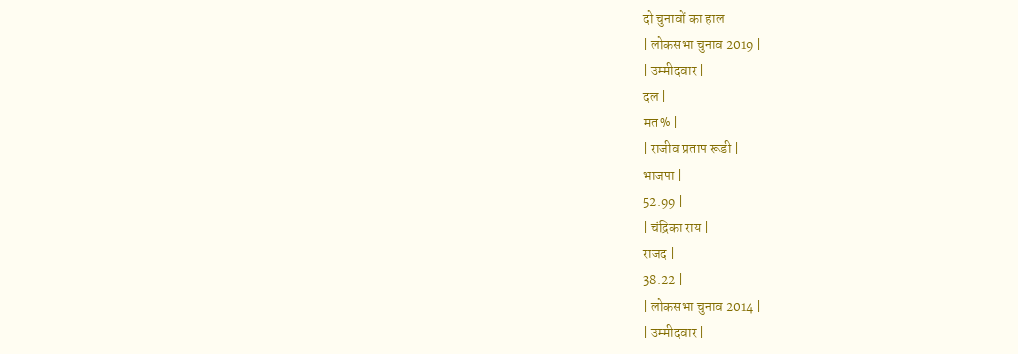दो चुनावों का हाल
| लोकसभा चुनाव 2019 |
| उम्मीदवार |
दल |
मत% |
| राजीव प्रताप रूडी |
भाजपा |
52.99 |
| चंद्रिका राय |
राजद |
38.22 |
| लोकसभा चुनाव 2014 |
| उम्मीदवार |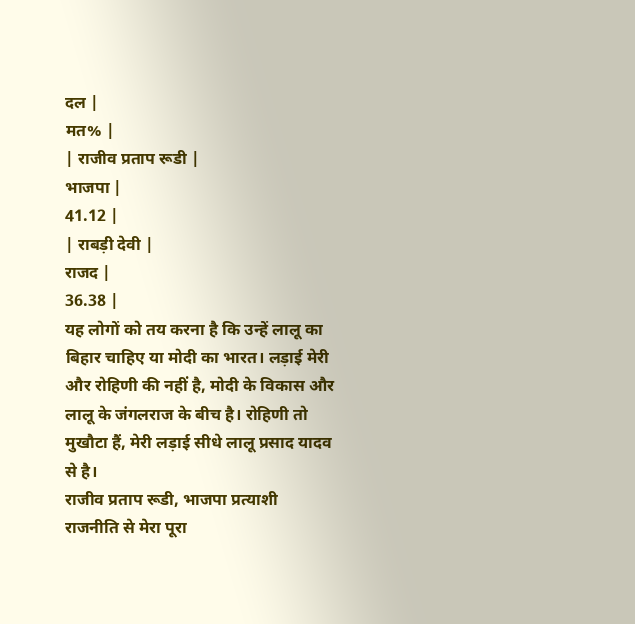दल |
मत% |
| राजीव प्रताप रूडी |
भाजपा |
41.12 |
| राबड़ी देवी |
राजद |
36.38 |
यह लोगों को तय करना है कि उन्हें लालू का बिहार चाहिए या मोदी का भारत। लड़ाई मेरी और रोहिणी की नहीं है, मोदी के विकास और लालू के जंगलराज के बीच है। रोहिणी तो मुखौटा हैं, मेरी लड़ाई सीधे लालू प्रसाद यादव से है।
राजीव प्रताप रूडी, भाजपा प्रत्याशी
राजनीति से मेरा पूरा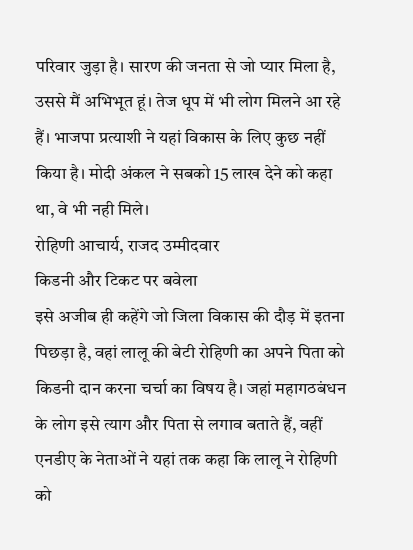परिवार जुड़ा है। सारण की जनता से जो प्यार मिला है, उससे मैं अभिभूत हूं। तेज धूप में भी लोग मिलने आ रहे हैं। भाजपा प्रत्याशी ने यहां विकास के लिए कुछ नहीं किया है। मोदी अंकल ने सबको 15 लाख देने को कहा था, वे भी नही मिले।
रोहिणी आचार्य, राजद उम्मीदवार
किडनी और टिकट पर बवेला
इसे अजीब ही कहेंगे जो जिला विकास की दौड़ में इतना पिछड़ा है, वहां लालू की बेटी रोहिणी का अपने पिता को किडनी दान करना चर्चा का विषय है। जहां महागठबंधन के लोग इसे त्याग और पिता से लगाव बताते हैं, वहीं एनडीए के नेताओं ने यहां तक कहा कि लालू ने रोहिणी को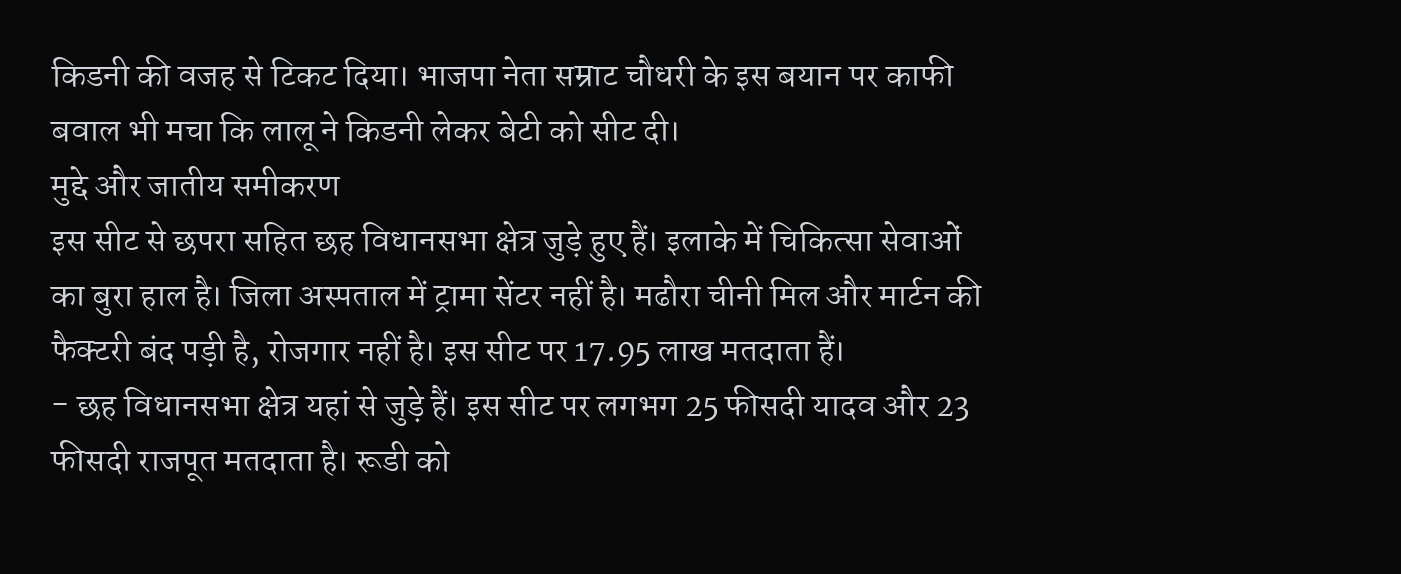किडनी की वजह से टिकट दिया। भाजपा नेता सम्राट चौधरी के इस बयान पर काफी बवाल भी मचा कि लालू ने किडनी लेकर बेटी को सीट दी।
मुद्दे और जातीय समीकरण
इस सीट से छपरा सहित छह विधानसभा क्षेत्र जुड़े हुए हैं। इलाके में चिकित्सा सेवाओं का बुरा हाल है। जिला अस्पताल में ट्रामा सेंटर नहीं है। मढौरा चीनी मिल और मार्टन की फैक्टरी बंद पड़ी है, रोजगार नहीं है। इस सीट पर 17.95 लाख मतदाता हैं।
- छह विधानसभा क्षेत्र यहां से जुड़े हैं। इस सीट पर लगभग 25 फीसदी यादव और 23 फीसदी राजपूत मतदाता है। रूडी को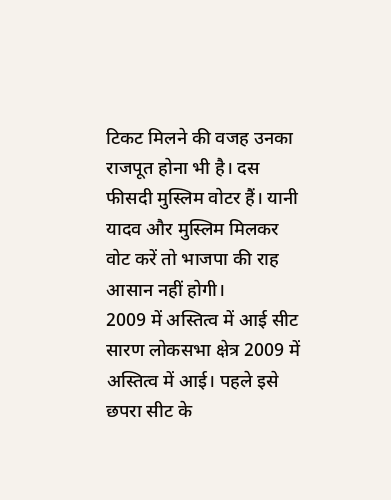टिकट मिलने की वजह उनका राजपूत होना भी है। दस फीसदी मुस्लिम वोटर हैं। यानी यादव और मुस्लिम मिलकर वोट करें तो भाजपा की राह आसान नहीं होगी।
2009 में अस्तित्व में आई सीट
सारण लोकसभा क्षेत्र 2009 में अस्तित्व में आई। पहले इसे छपरा सीट के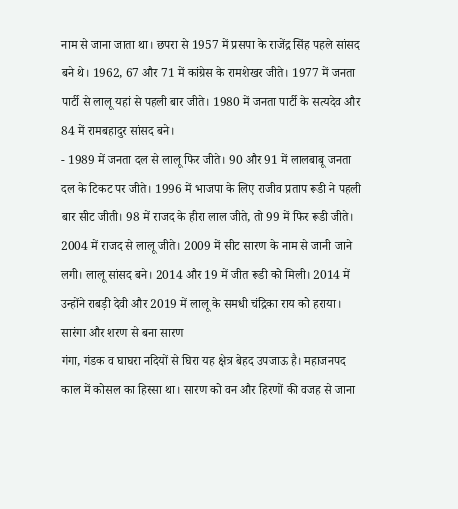नाम से जाना जाता था। छपरा से 1957 में प्रसपा के राजेंद्र सिंह पहले सांसद बने थे। 1962, 67 और 71 में कांग्रेस के रामशेखर जीते। 1977 में जनता पार्टी से लालू यहां से पहली बार जीते। 1980 में जनता पार्टी के सत्यदेव और 84 में रामबहादुर सांसद बने।
- 1989 में जनता दल से लालू फिर जीते। 90 और 91 में लालबाबू जनता दल के टिकट पर जीते। 1996 में भाजपा के लिए राजीव प्रताप रूडी ने पहली बार सीट जीती। 98 में राजद के हीरा लाल जीते, तो 99 में फिर रूडी जीते। 2004 में राजद से लालू जीते। 2009 में सीट सारण के नाम से जानी जाने लगी। लालू सांसद बने। 2014 और 19 में जीत रूडी को मिली। 2014 में उन्होंने राबड़ी देवी और 2019 में लालू के समधी चंद्रिका राय को हराया।
सारंगा और शरण से बना सारण
गंगा, गंडक व घाघरा नदियों से घिरा यह क्षेत्र बेहद उपजाऊ है। महाजनपद काल में कोसल का हिस्सा था। सारण को वन और हिरणों की वजह से जाना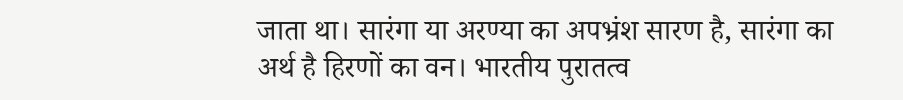जाता था। सारंगा या अरण्या का अपभ्रंश सारण है, सारंगा का अर्थ है हिरणों का वन। भारतीय पुरातत्व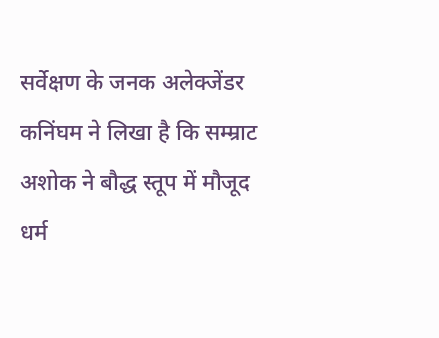सर्वेक्षण के जनक अलेक्जेंडर कनिंघम ने लिखा है कि सम्म्राट अशोक ने बौद्ध स्तूप में मौजूद धर्म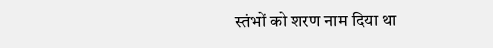स्तंभों को शरण नाम दिया था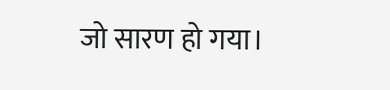जो सारण हो गया।